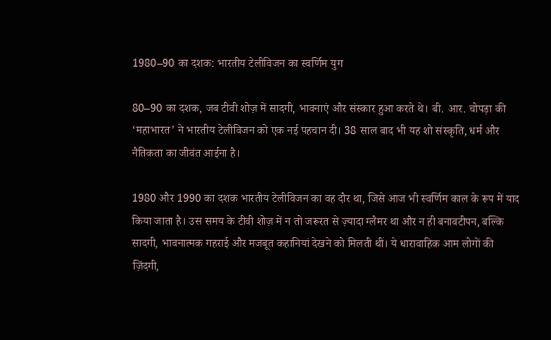1980–90 का दशक: भारतीय टेलीविजन का स्वर्णिम युग

80–90 का दशक, जब टीवी शोज़ में सादगी, भावनाएं और संस्कार हुआ करते थे। बी. आर. चोपड़ा की ‘महाभारत’ ने भारतीय टेलीविजन को एक नई पहचान दी। 38 साल बाद भी यह शो संस्कृति, धर्म और नैतिकता का जीवंत आईना है।

1980 और 1990 का दशक भारतीय टेलीविजन का वह दौर था, जिसे आज भी स्वर्णिम काल के रूप में याद किया जाता है। उस समय के टीवी शोज़ में न तो जरूरत से ज़्यादा ग्लैमर था और न ही बनावटीपन, बल्कि सादगी, भावनात्मक गहराई और मजबूत कहानियां देखने को मिलती थीं। ये धारावाहिक आम लोगों की ज़िंदगी,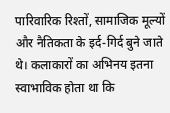पारिवारिक रिश्तों, सामाजिक मूल्यों और नैतिकता के इर्द-गिर्द बुने जाते थे। कलाकारों का अभिनय इतना स्वाभाविक होता था कि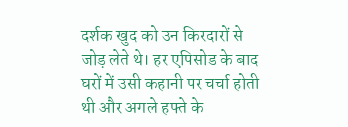दर्शक खुद को उन किरदारों से जोड़ लेते थे। हर एपिसोड के बाद घरों में उसी कहानी पर चर्चा होती थी और अगले हफ्ते के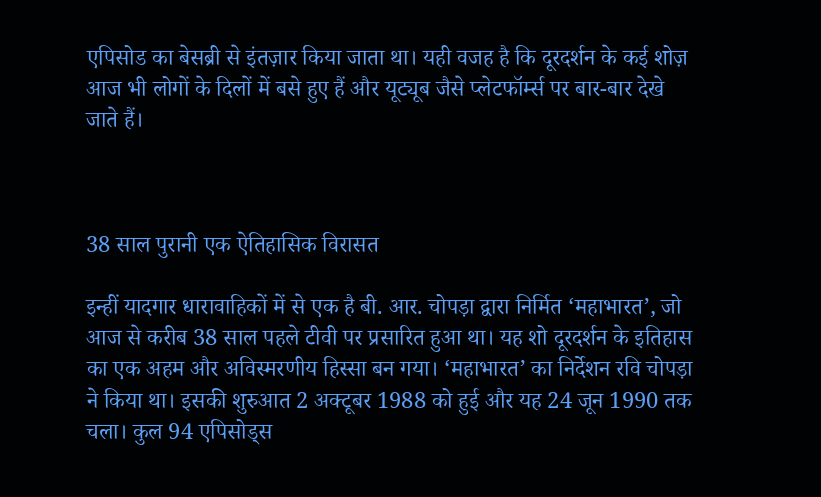एपिसोड का बेसब्री से इंतज़ार किया जाता था। यही वजह है कि दूरदर्शन के कई शोज़ आज भी लोगों के दिलों में बसे हुए हैं और यूट्यूब जैसे प्लेटफॉर्म्स पर बार-बार देखे जाते हैं।



38 साल पुरानी एक ऐतिहासिक विरासत

इन्हीं यादगार धारावाहिकों में से एक है बी. आर. चोपड़ा द्वारा निर्मित ‘महाभारत’, जो आज से करीब 38 साल पहले टीवी पर प्रसारित हुआ था। यह शो दूरदर्शन के इतिहास का एक अहम और अविस्मरणीय हिस्सा बन गया। ‘महाभारत’ का निर्देशन रवि चोपड़ा ने किया था। इसकी शुरुआत 2 अक्टूबर 1988 को हुई और यह 24 जून 1990 तक चला। कुल 94 एपिसोड्स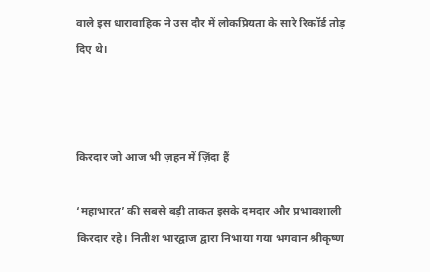वाले इस धारावाहिक ने उस दौर में लोकप्रियता के सारे रिकॉर्ड तोड़ दिए थे।



किरदार जो आज भी ज़हन में ज़िंदा हैं

‘महाभारत’ की सबसे बड़ी ताकत इसके दमदार और प्रभावशाली किरदार रहे। नितीश भारद्वाज द्वारा निभाया गया भगवान श्रीकृष्ण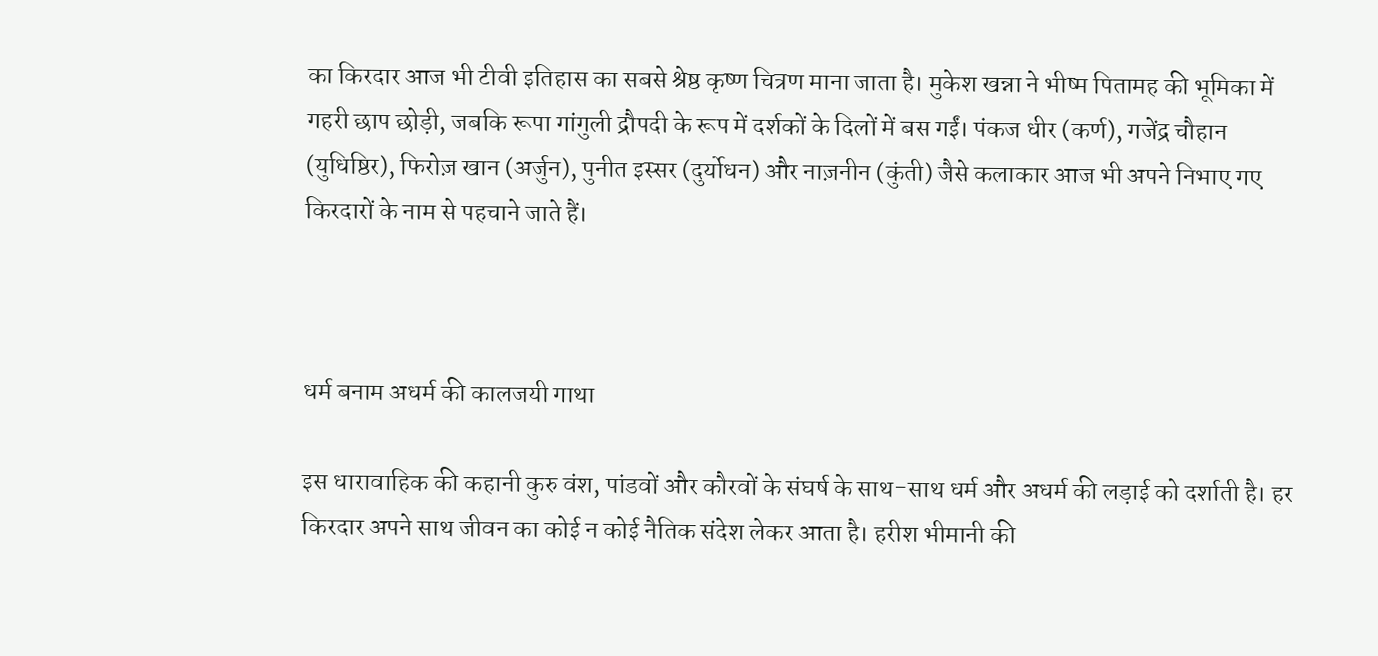का किरदार आज भी टीवी इतिहास का सबसे श्रेष्ठ कृष्ण चित्रण माना जाता है। मुकेश खन्ना ने भीष्म पितामह की भूमिका में गहरी छाप छोड़ी, जबकि रूपा गांगुली द्रौपदी के रूप में दर्शकों के दिलों में बस गईं। पंकज धीर (कर्ण), गजेंद्र चौहान (युधिष्ठिर), फिरोज़ खान (अर्जुन), पुनीत इस्सर (दुर्योधन) और नाज़नीन (कुंती) जैसे कलाकार आज भी अपने निभाए गए किरदारों के नाम से पहचाने जाते हैं।



धर्म बनाम अधर्म की कालजयी गाथा

इस धारावाहिक की कहानी कुरु वंश, पांडवों और कौरवों के संघर्ष के साथ-साथ धर्म और अधर्म की लड़ाई को दर्शाती है। हर किरदार अपने साथ जीवन का कोई न कोई नैतिक संदेश लेकर आता है। हरीश भीमानी की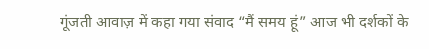गूंजती आवाज़ में कहा गया संवाद “मैं समय हूं” आज भी दर्शकों के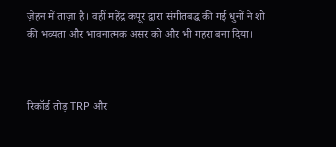ज़ेहन में ताज़ा है। वहीं महेंद्र कपूर द्वारा संगीतबद्ध की गई धुनों ने शो की भव्यता और भावनात्मक असर को और भी गहरा बना दिया।



रिकॉर्ड तोड़ TRP और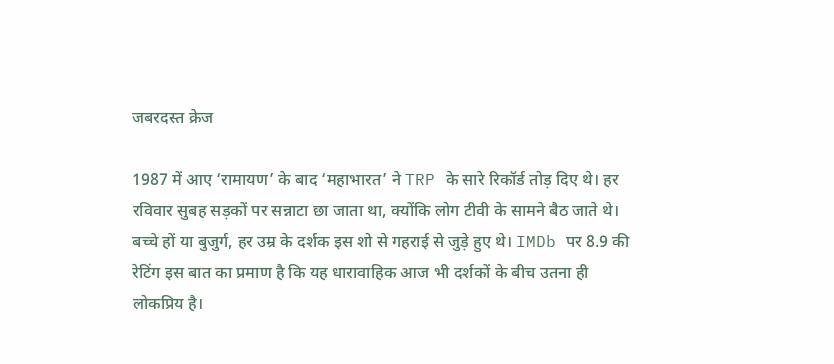जबरदस्त क्रेज

1987 में आए ‘रामायण’ के बाद ‘महाभारत’ ने TRP के सारे रिकॉर्ड तोड़ दिए थे। हर रविवार सुबह सड़कों पर सन्नाटा छा जाता था, क्योंकि लोग टीवी के सामने बैठ जाते थे। बच्चे हों या बुजुर्ग, हर उम्र के दर्शक इस शो से गहराई से जुड़े हुए थे। IMDb पर 8.9 की रेटिंग इस बात का प्रमाण है कि यह धारावाहिक आज भी दर्शकों के बीच उतना ही लोकप्रिय है।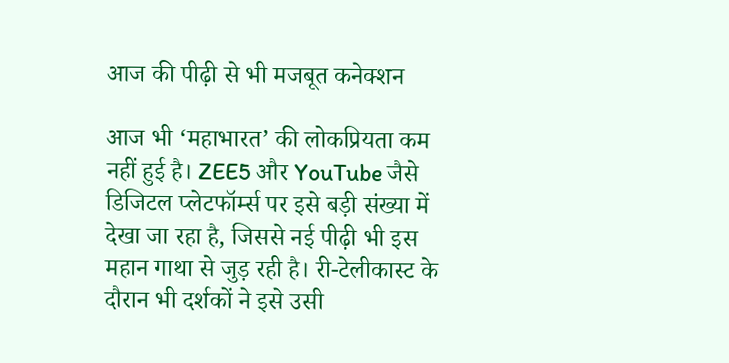आज की पीढ़ी से भी मजबूत कनेक्शन

आज भी ‘महाभारत’ की लोकप्रियता कम नहीं हुई है। ZEE5 और YouTube जैसे डिजिटल प्लेटफॉर्म्स पर इसे बड़ी संख्या में देखा जा रहा है, जिससे नई पीढ़ी भी इस महान गाथा से जुड़ रही है। री-टेलीकास्ट के दौरान भी दर्शकों ने इसे उसी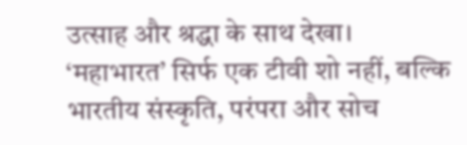उत्साह और श्रद्धा के साथ देखा। ‘महाभारत’ सिर्फ एक टीवी शो नहीं, बल्कि भारतीय संस्कृति, परंपरा और सोच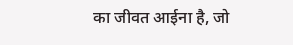का जीवत आईना है, जो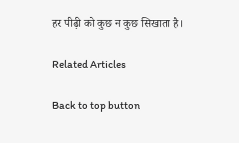हर पीढ़ी को कुछ न कुछ सिखाता है।

Related Articles

Back to top button